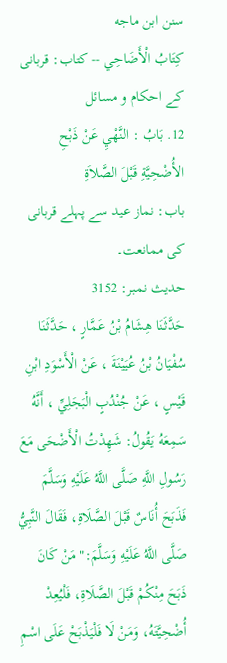سنن ابن ماجه
كِتَابُ الْأَضَاحِي -- کتاب: قربانی کے احکام و مسائل
12. بَابُ : النَّهْيِ عَنْ ذَبْحِ الأُضْحِيَّةِ قَبْلَ الصَّلاَةِ
باب: نماز عید سے پہلے قربانی کی ممانعت۔
حدیث نمبر: 3152
حَدَّثَنَا هِشَامُ بْنُ عَمَّارٍ ، حَدَّثَنَا سُفْيَانُ بْنُ عُيَيْنَةَ ، عَنْ الْأَسْوَدِ ابْنِ قَيْسٍ ، عَنْ جُنْدُبٍ الْبَجَلِيِّ ، أَنَّهُ سَمِعَهُ يَقُولُ: شَهِدْتُ الْأَضْحَى مَعَ رَسُولِ اللَّهِ صَلَّى اللَّهُ عَلَيْهِ وَسَلَّمَ فَذَبَحَ أُنَاسٌ قَبْلَ الصَّلَاةِ، فَقَالَ النَّبِيُّ صَلَّى اللَّهُ عَلَيْهِ وَسَلَّمَ:" مَنْ كَانَ ذَبَحَ مِنْكُمْ قَبْلَ الصَّلَاةِ، فَلْيُعِدْ أُضْحِيَّتَهُ، وَمَنْ لَا فَلْيَذْبَحْ عَلَى اسْمِ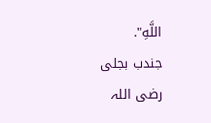اللَّهِ".
جندب بجلی رضی اللہ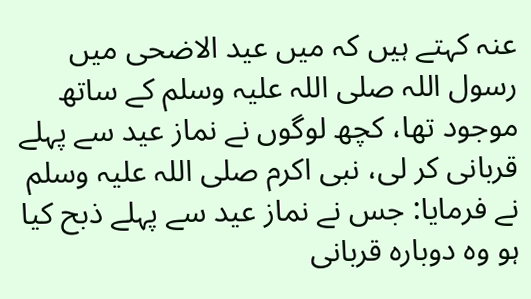عنہ کہتے ہیں کہ میں عید الاضحی میں رسول اللہ صلی اللہ علیہ وسلم کے ساتھ موجود تھا، کچھ لوگوں نے نماز عید سے پہلے قربانی کر لی، نبی اکرم صلی اللہ علیہ وسلم نے فرمایا: جس نے نماز عید سے پہلے ذبح کیا ہو وہ دوبارہ قربانی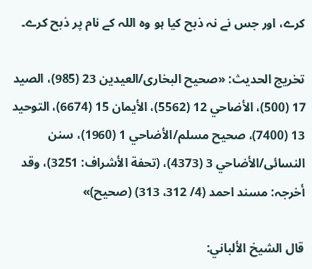کرے، اور جس نے نہ ذبح کیا ہو وہ اللہ کے نام پر ذبح کرے۔

تخریج الحدیث: «صحیح البخاری/العیدین 23 (985)، الصید 17 (500)، الأضاحي 12 (5562)، الأیمان 15 (6674)، التوحید 13 (7400)، صحیح مسلم/الأضاحي 1 (1960)، سنن النسائی/الأضاحي 3 (4373)، (تحفة الأشراف: 3251)، وقد أخرجہ: مسند احمد (4/ 312، 313) (صحیح)»

قال الشيخ الألباني: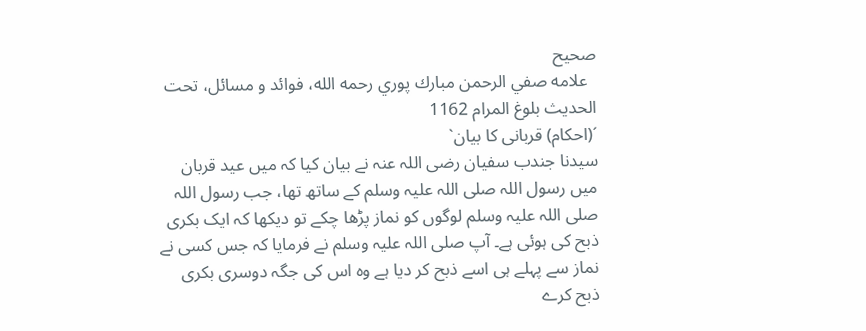صحيح
  علامه صفي الرحمن مبارك پوري رحمه الله، فوائد و مسائل، تحت الحديث بلوغ المرام 1162
´(احکام) قربانی کا بیان`
سیدنا جندب سفیان رضی اللہ عنہ نے بیان کیا کہ میں عید قربان میں رسول اللہ صلی اللہ علیہ وسلم کے ساتھ تھا، جب رسول اللہ صلی اللہ علیہ وسلم لوگوں کو نماز پڑھا چکے تو دیکھا کہ ایک بکری ذبح کی ہوئی ہے۔ آپ صلی اللہ علیہ وسلم نے فرمایا کہ جس کسی نے نماز سے پہلے ہی اسے ذبح کر دیا ہے وہ اس کی جگہ دوسری بکری ذبح کرے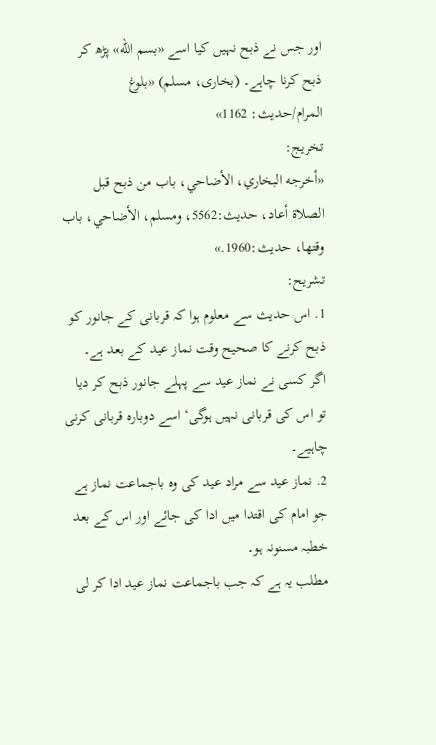اور جس نے ذبح نہیں کیا اسے «بسم الله» پڑھ کر ذبح کرنا چاہے۔ (بخاری، مسلم) «بلوغ المرام/حدیث: 1162»
تخریج:
«أخرجه البخاري، الأضاحي، باب من ذبح قبل الصلاة أعاد، حديث:5562، ومسلم، الأضاحي، باب وقتها، حديث:1960.»
تشریح:
1. اس حدیث سے معلوم ہوا کہ قربانی کے جانور کو ذبح کرنے کا صحیح وقت نماز عید کے بعد ہے۔
اگر کسی نے نماز عید سے پہلے جانور ذبح کر دیا تو اس کی قربانی نہیں ہوگی‘ اسے دوبارہ قربانی کرنی چاہیے۔
2. نماز عید سے مراد عید کی وہ باجماعت نماز ہے جو امام کی اقتدا میں ادا کی جائے اور اس کے بعد خطبہ مسنونہ ہو۔
مطلب یہ ہے کہ جب باجماعت نماز عید ادا کر لی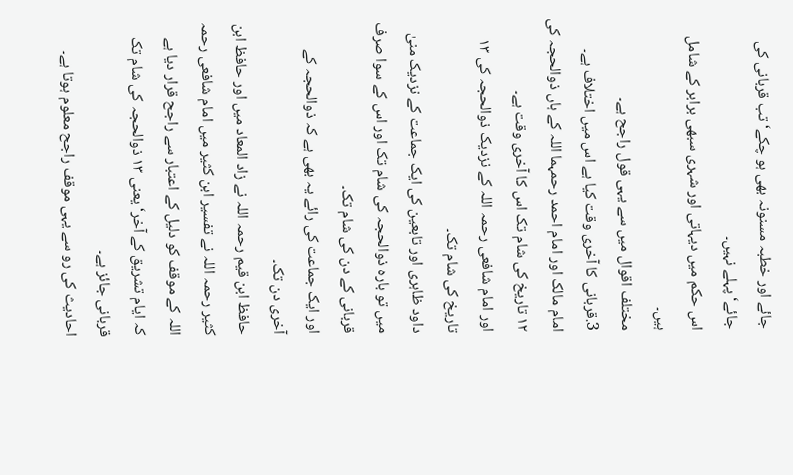جائے اور خطبہ مسنونہ بھی ہو چکے‘ تب قربانی کی جائے‘ پہلے نہیں۔
اس حکم میں دیہاتی اور شہری سبھی برابر کے شامل ہیں۔
مختلف اقوال میں سے یہی قول راجح ہے۔
3.قربانی کا آخری وقت کیا ہے اس میں اختلاف ہے۔
امام مالک اور امام احمد رحمہما اللہ کے ہاں ذوالحجہ کی ۱۲ تاریخ کی شام تک اس کا آخری وقت ہے۔
اور امام شافعی رحمہ اللہ کے نزدیک ذوالحجہ کی ۱۳ تاریخ کی شام تک۔
داود ظاہری اور تابعین کی ایک جماعت کے نزدیک منیٰ میں تو بارہ ذوالحجہ کی شام تک اور اس کے سوا صرف قربانی کے دن کی شام تک۔
اور ایک جماعت کی رائے یہ بھی ہے کہ ذوالحجہ کے آخری دن تک۔
حافظ ابن قیم رحمہ اللہ نے زاد المعاد میں اور حافظ ابن کثیر رحمہ اللہ نے تفسیر ابن کثیر میں امام شافعی رحمہ اللہ کے موقف کو دلیل کے اعتبار سے راجح قرار دیا ہے کہ ایام تشریق کے آخر‘ یعنی ۱۳ ذوالحجہ کی شام تک قربانی جائز ہے۔
احادیث کی رو سے یہی موقف راجح معلوم ہوتا ہے۔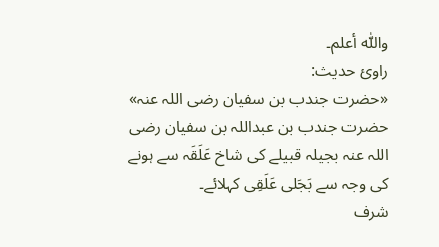واللّٰہ أعلم۔
راویٔ حدیث:
«حضرت جندب بن سفیان رضی اللہ عنہ»  حضرت جندب بن عبداللہ بن سفیان رضی اللہ عنہ بجیلہ قبیلے کی شاخ عَلَقَہ سے ہونے کی وجہ سے بَجَلی عَلَقِی کہلائے۔
شرف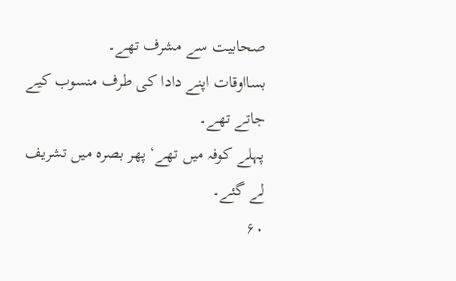صحابیت سے مشرف تھے۔
بسااوقات اپنے دادا کی طرف منسوب کیے جاتے تھے۔
پہلے کوفہ میں تھے‘ پھر بصرہ میں تشریف لے گئے۔
۶۰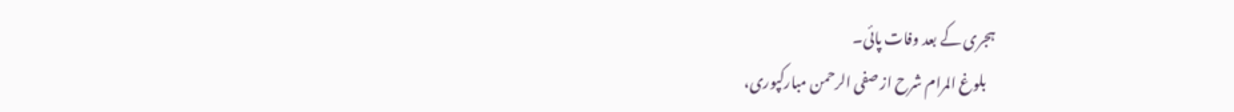ہجری کے بعد وفات پائی۔
   بلوغ المرام شرح از صفی الرحمن مبارکپوری،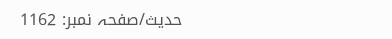حدیث/صفحہ نمبر: 1162